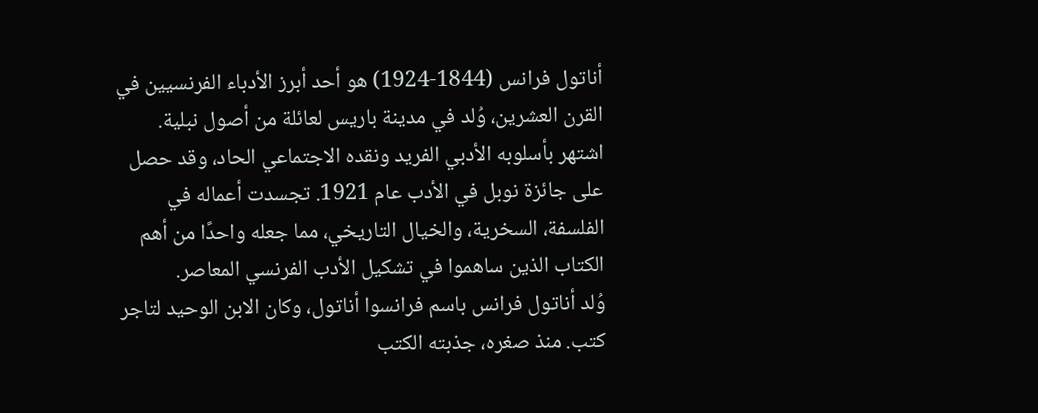أناتول فرانس (1844-1924) هو أحد أبرز الأدباء الفرنسيين في القرن العشرين، وُلد في مدينة باريس لعائلة من أصول نبلية. اشتهر بأسلوبه الأدبي الفريد ونقده الاجتماعي الحاد، وقد حصل على جائزة نوبل في الأدب عام 1921. تجسدت أعماله في الفلسفة، السخرية، والخيال التاريخي، مما جعله واحدًا من أهم الكتاب الذين ساهموا في تشكيل الأدب الفرنسي المعاصر.
وُلد أناتول فرانس باسم فرانسوا أناتول، وكان الابن الوحيد لتاجر كتب. منذ صغره، جذبته الكتب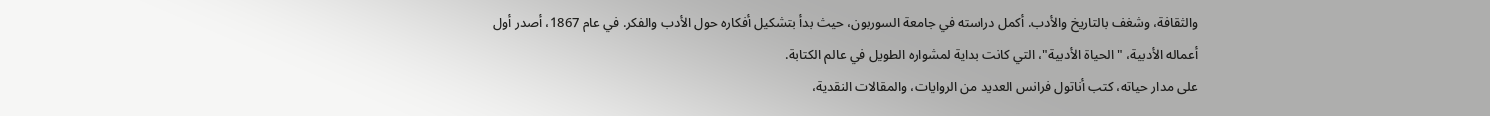والثقافة، وشغف بالتاريخ والأدب. أكمل دراسته في جامعة السوربون، حيث بدأ بتشكيل أفكاره حول الأدب والفكر. في عام 1867، أصدر أول أعماله الأدبية، "الحياة الأدبية"، التي كانت بداية لمشواره الطويل في عالم الكتابة.
على مدار حياته، كتب أناتول فرانس العديد من الروايات، والمقالات النقدية،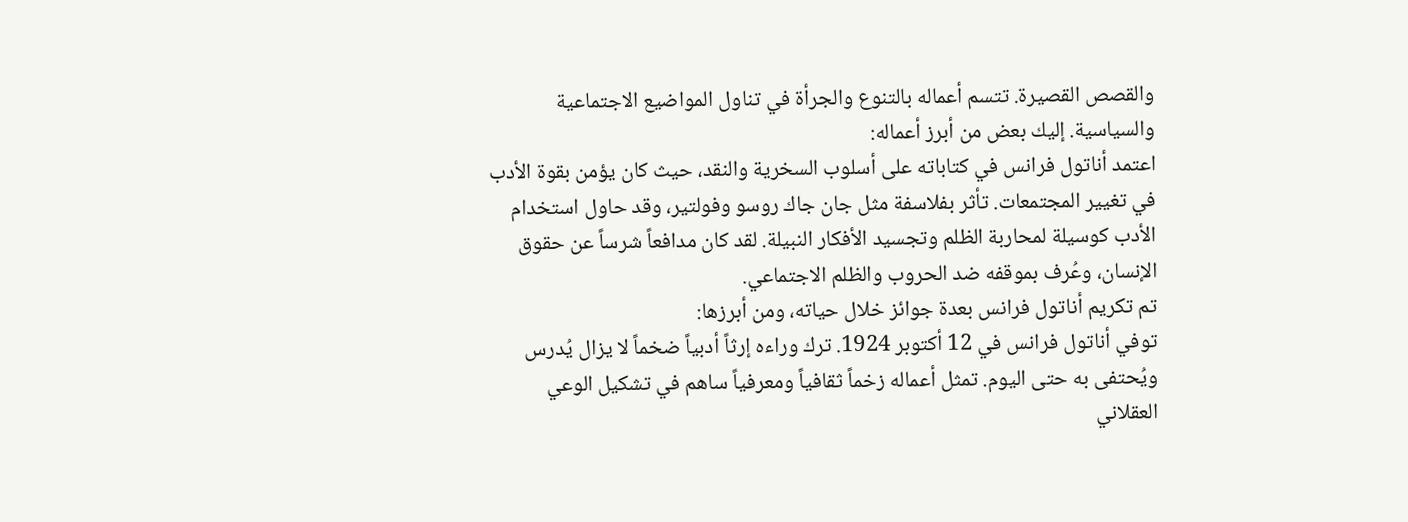والقصص القصيرة. تتسم أعماله بالتنوع والجرأة في تناول المواضيع الاجتماعية والسياسية. إليك بعض من أبرز أعماله:
اعتمد أناتول فرانس في كتاباته على أسلوب السخرية والنقد، حيث كان يؤمن بقوة الأدب في تغيير المجتمعات. تأثر بفلاسفة مثل جان جاك روسو وفولتير، وقد حاول استخدام الأدب كوسيلة لمحاربة الظلم وتجسيد الأفكار النبيلة. لقد كان مدافعاً شرساً عن حقوق الإنسان، وعُرف بموقفه ضد الحروب والظلم الاجتماعي.
تم تكريم أناتول فرانس بعدة جوائز خلال حياته، ومن أبرزها:
توفي أناتول فرانس في 12 أكتوبر 1924. ترك وراءه إرثاً أدبياً ضخماً لا يزال يُدرس ويُحتفى به حتى اليوم. تمثل أعماله زخماً ثقافياً ومعرفياً ساهم في تشكيل الوعي العقلاني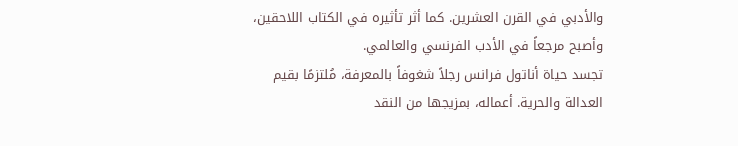والأدبي في القرن العشرين. كما أثر تأثيره في الكتاب اللاحقين، وأصبح مرجعاً في الأدب الفرنسي والعالمي.
تجسد حياة أناتول فرانس رجلاً شغوفاً بالمعرفة، مُلتزمًا بقيم العدالة والحرية. أعماله، بمزيجها من النقد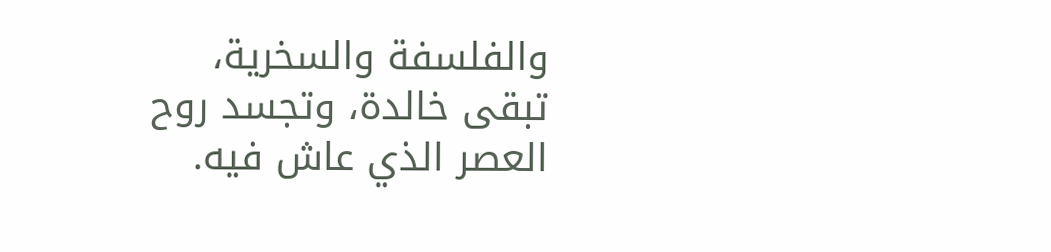والفلسفة والسخرية، تبقى خالدة، وتجسد روح العصر الذي عاش فيه.